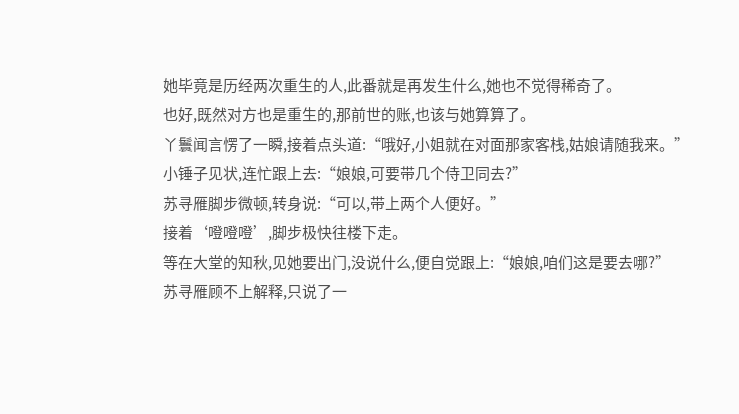她毕竟是历经两次重生的人,此番就是再发生什么,她也不觉得稀奇了。
也好,既然对方也是重生的,那前世的账,也该与她算算了。
丫鬟闻言愣了一瞬,接着点头道:“哦好,小姐就在对面那家客栈,姑娘请随我来。”
小锤子见状,连忙跟上去:“娘娘,可要带几个侍卫同去?”
苏寻雁脚步微顿,转身说:“可以,带上两个人便好。”
接着‘噔噔噔’,脚步极快往楼下走。
等在大堂的知秋,见她要出门,没说什么,便自觉跟上:“娘娘,咱们这是要去哪?”
苏寻雁顾不上解释,只说了一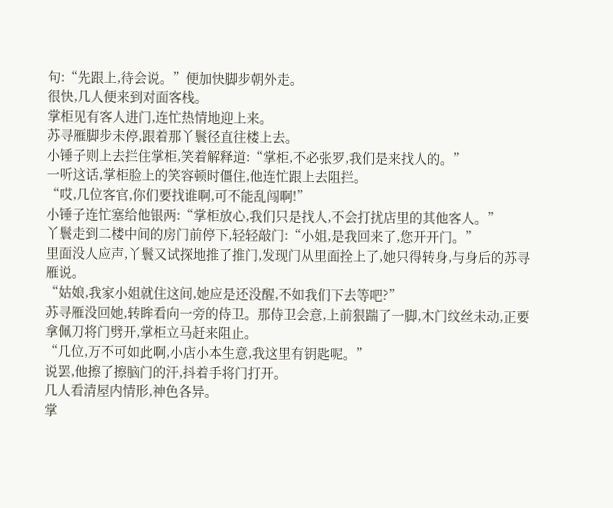句:“先跟上,待会说。”便加快脚步朝外走。
很快,几人便来到对面客栈。
掌柜见有客人进门,连忙热情地迎上来。
苏寻雁脚步未停,跟着那丫鬟径直往楼上去。
小锤子则上去拦住掌柜,笑着解释道:“掌柜,不必张罗,我们是来找人的。”
一听这话,掌柜脸上的笑容顿时僵住,他连忙跟上去阻拦。
“哎,几位客官,你们要找谁啊,可不能乱闯啊!”
小锤子连忙塞给他银两:“掌柜放心,我们只是找人,不会打扰店里的其他客人。”
丫鬟走到二楼中间的房门前停下,轻轻敲门:“小姐,是我回来了,您开开门。”
里面没人应声,丫鬟又试探地推了推门,发现门从里面拴上了,她只得转身,与身后的苏寻雁说。
“姑娘,我家小姐就住这间,她应是还没醒,不如我们下去等吧?”
苏寻雁没回她,转眸看向一旁的侍卫。那侍卫会意,上前狠踹了一脚,木门纹丝未动,正要拿佩刀将门劈开,掌柜立马赶来阻止。
“几位,万不可如此啊,小店小本生意,我这里有钥匙呢。”
说罢,他擦了擦脑门的汗,抖着手将门打开。
几人看清屋内情形,神色各异。
掌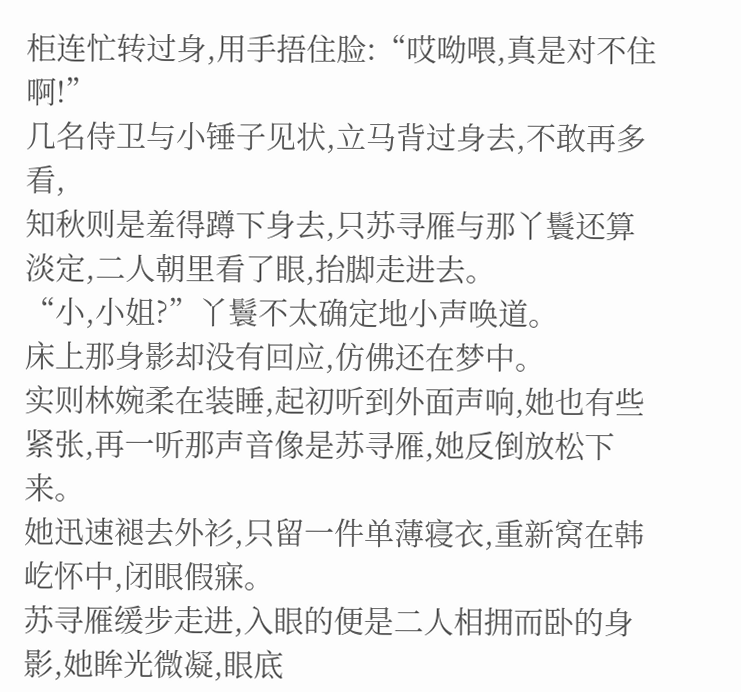柜连忙转过身,用手捂住脸:“哎呦喂,真是对不住啊!”
几名侍卫与小锤子见状,立马背过身去,不敢再多看,
知秋则是羞得蹲下身去,只苏寻雁与那丫鬟还算淡定,二人朝里看了眼,抬脚走进去。
“小,小姐?”丫鬟不太确定地小声唤道。
床上那身影却没有回应,仿佛还在梦中。
实则林婉柔在装睡,起初听到外面声响,她也有些紧张,再一听那声音像是苏寻雁,她反倒放松下来。
她迅速褪去外衫,只留一件单薄寝衣,重新窝在韩屹怀中,闭眼假寐。
苏寻雁缓步走进,入眼的便是二人相拥而卧的身影,她眸光微凝,眼底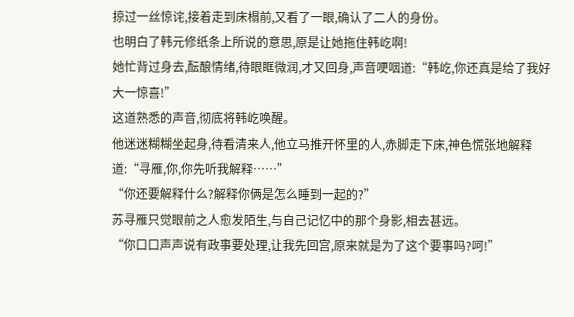掠过一丝惊诧,接着走到床榻前,又看了一眼,确认了二人的身份。
也明白了韩元修纸条上所说的意思,原是让她拖住韩屹啊!
她忙背过身去,酝酿情绪,待眼眶微润,才又回身,声音哽咽道:“韩屹,你还真是给了我好大一惊喜!”
这道熟悉的声音,彻底将韩屹唤醒。
他迷迷糊糊坐起身,待看清来人,他立马推开怀里的人,赤脚走下床,神色慌张地解释道:“寻雁,你,你先听我解释……”
“你还要解释什么?解释你俩是怎么睡到一起的?”
苏寻雁只觉眼前之人愈发陌生,与自己记忆中的那个身影,相去甚远。
“你口口声声说有政事要处理,让我先回宫,原来就是为了这个要事吗?呵!”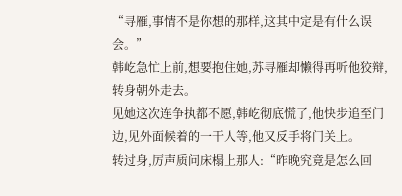“寻雁,事情不是你想的那样,这其中定是有什么误会。”
韩屹急忙上前,想要抱住她,苏寻雁却懒得再听他狡辩,转身朝外走去。
见她这次连争执都不愿,韩屹彻底慌了,他快步追至门边,见外面候着的一干人等,他又反手将门关上。
转过身,厉声质问床榻上那人:“昨晚究竟是怎么回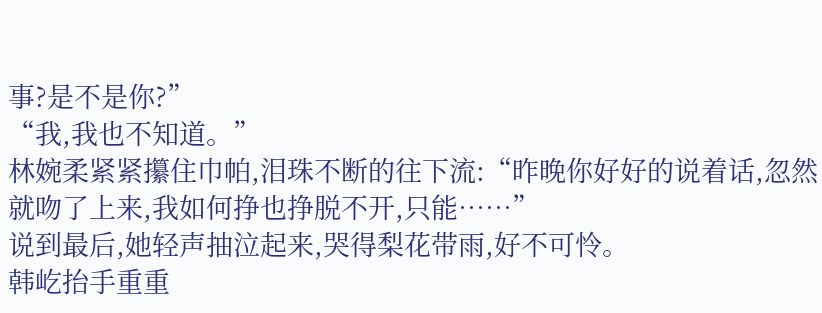事?是不是你?”
“我,我也不知道。”
林婉柔紧紧攥住巾帕,泪珠不断的往下流:“昨晚你好好的说着话,忽然就吻了上来,我如何挣也挣脱不开,只能……”
说到最后,她轻声抽泣起来,哭得梨花带雨,好不可怜。
韩屹抬手重重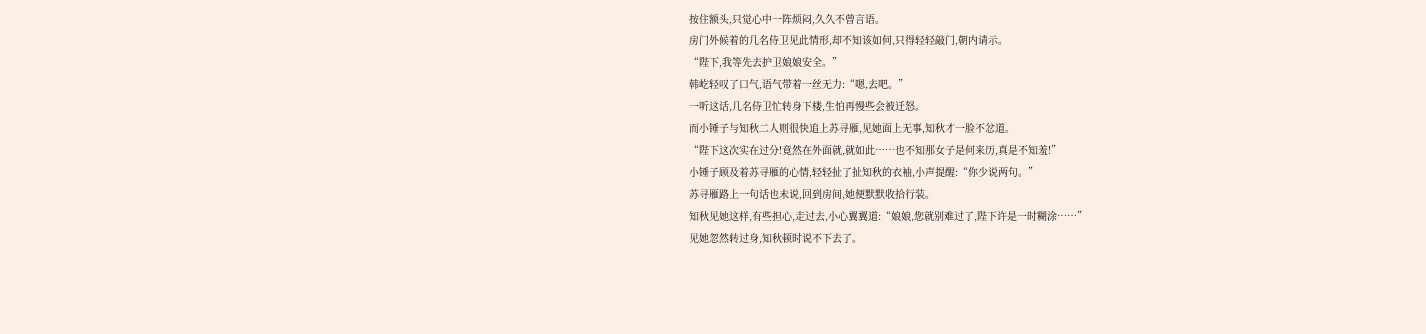按住额头,只觉心中一阵烦闷,久久不曾言语。
房门外候着的几名侍卫见此情形,却不知该如何,只得轻轻敲门,朝内请示。
“陛下,我等先去护卫娘娘安全。”
韩屹轻叹了口气,语气带着一丝无力:“嗯,去吧。”
一听这话,几名侍卫忙转身下楼,生怕再慢些会被迁怒。
而小锤子与知秋二人则很快追上苏寻雁,见她面上无事,知秋才一脸不忿道。
“陛下这次实在过分!竟然在外面就,就如此……也不知那女子是何来历,真是不知羞!”
小锤子顾及着苏寻雁的心情,轻轻扯了扯知秋的衣袖,小声提醒:“你少说两句。”
苏寻雁路上一句话也未说,回到房间,她便默默收拾行装。
知秋见她这样,有些担心,走过去,小心翼翼道:“娘娘,您就别难过了,陛下许是一时糊涂……”
见她忽然转过身,知秋顿时说不下去了。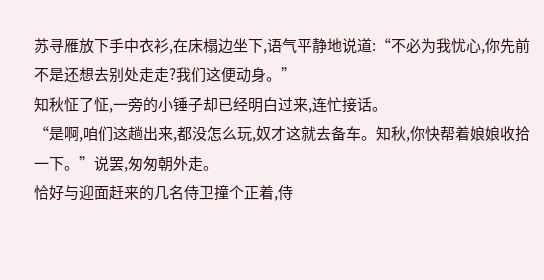苏寻雁放下手中衣衫,在床榻边坐下,语气平静地说道:“不必为我忧心,你先前不是还想去别处走走?我们这便动身。”
知秋怔了怔,一旁的小锤子却已经明白过来,连忙接话。
“是啊,咱们这趟出来,都没怎么玩,奴才这就去备车。知秋,你快帮着娘娘收拾一下。”说罢,匆匆朝外走。
恰好与迎面赶来的几名侍卫撞个正着,侍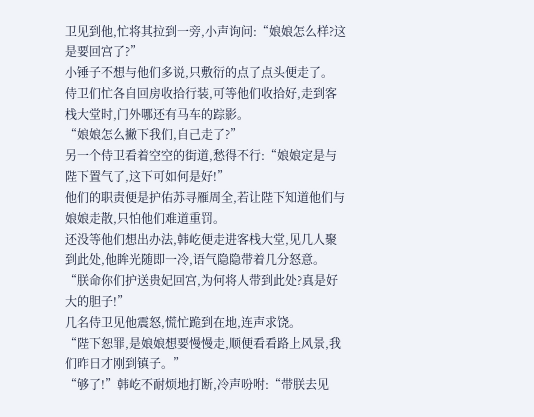卫见到他,忙将其拉到一旁,小声询问:“娘娘怎么样?这是要回宫了?”
小锤子不想与他们多说,只敷衍的点了点头便走了。
侍卫们忙各自回房收拾行装,可等他们收拾好,走到客栈大堂时,门外哪还有马车的踪影。
“娘娘怎么撇下我们,自己走了?”
另一个侍卫看着空空的街道,愁得不行:“娘娘定是与陛下置气了,这下可如何是好!”
他们的职责便是护佑苏寻雁周全,若让陛下知道他们与娘娘走散,只怕他们难道重罚。
还没等他们想出办法,韩屹便走进客栈大堂,见几人聚到此处,他眸光随即一冷,语气隐隐带着几分怒意。
“朕命你们护送贵妃回宫,为何将人带到此处?真是好大的胆子!”
几名侍卫见他震怒,慌忙跪到在地,连声求饶。
“陛下恕罪,是娘娘想要慢慢走,顺便看看路上风景,我们昨日才刚到镇子。”
“够了!”韩屹不耐烦地打断,冷声吩咐:“带朕去见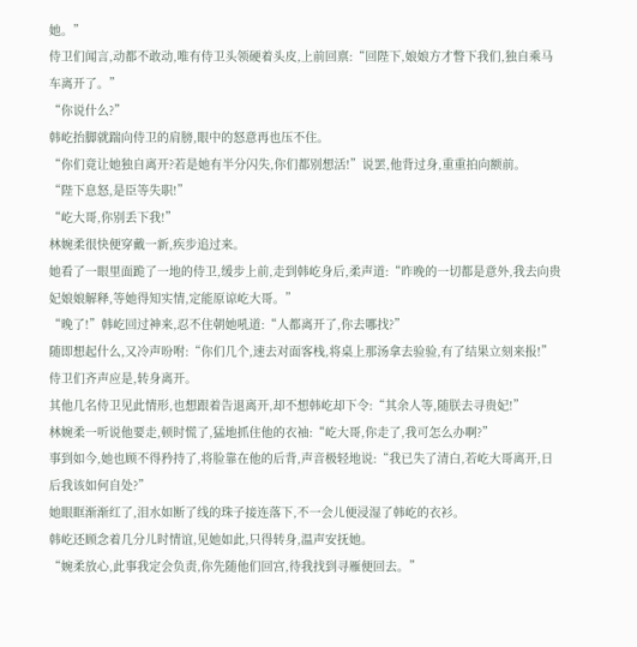她。”
侍卫们闻言,动都不敢动,唯有侍卫头领硬着头皮,上前回禀:“回陛下,娘娘方才瞥下我们,独自乘马车离开了。”
“你说什么?”
韩屹抬脚就踹向侍卫的肩膀,眼中的怒意再也压不住。
“你们竟让她独自离开?若是她有半分闪失,你们都别想活!”说罢,他背过身,重重拍向额前。
“陛下息怒,是臣等失职!”
“屹大哥,你别丢下我!”
林婉柔很快便穿戴一新,疾步追过来。
她看了一眼里面跪了一地的侍卫,缓步上前,走到韩屹身后,柔声道:“昨晚的一切都是意外,我去向贵妃娘娘解释,等她得知实情,定能原谅屹大哥。”
“晚了!”韩屹回过神来,忍不住朝她吼道:“人都离开了,你去哪找?”
随即想起什么,又冷声吩咐:“你们几个,速去对面客栈,将桌上那汤拿去验验,有了结果立刻来报!”
侍卫们齐声应是,转身离开。
其他几名侍卫见此情形,也想跟着告退离开,却不想韩屹却下令:“其余人等,随朕去寻贵妃!”
林婉柔一听说他要走,顿时慌了,猛地抓住他的衣袖:“屹大哥,你走了,我可怎么办啊?”
事到如今,她也顾不得矜持了,将脸靠在他的后背,声音极轻地说:“我已失了清白,若屹大哥离开,日后我该如何自处?”
她眼眶渐渐红了,泪水如断了线的珠子接连落下,不一会儿便浸湿了韩屹的衣衫。
韩屹还顾念着几分儿时情谊,见她如此,只得转身,温声安抚她。
“婉柔放心,此事我定会负责,你先随他们回宫,待我找到寻雁便回去。”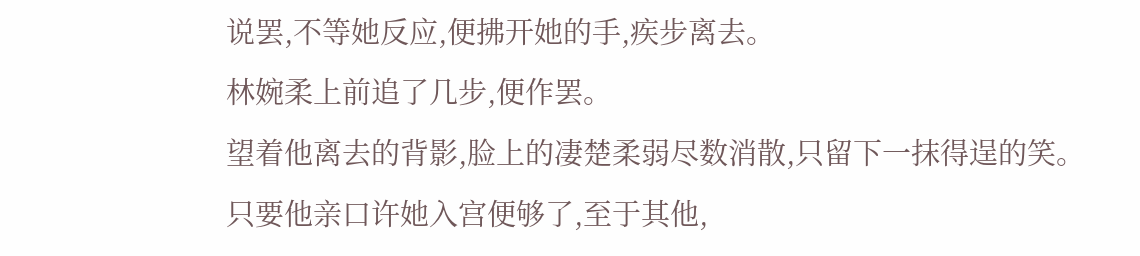说罢,不等她反应,便拂开她的手,疾步离去。
林婉柔上前追了几步,便作罢。
望着他离去的背影,脸上的凄楚柔弱尽数消散,只留下一抹得逞的笑。
只要他亲口许她入宫便够了,至于其他,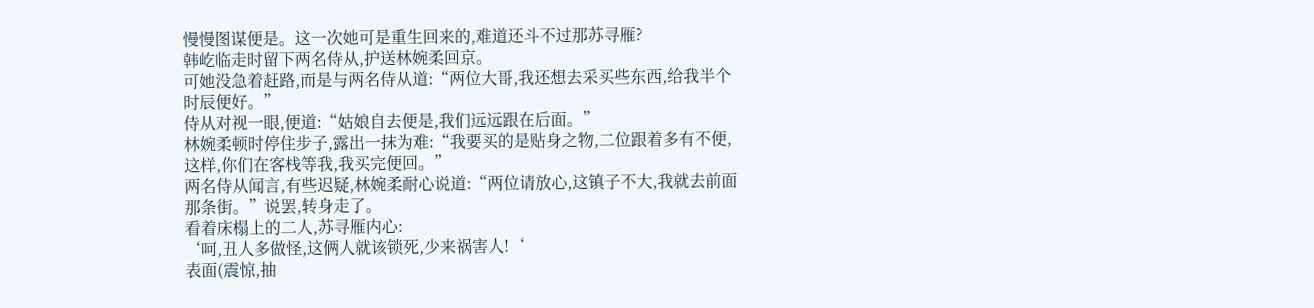慢慢图谋便是。这一次她可是重生回来的,难道还斗不过那苏寻雁?
韩屹临走时留下两名侍从,护送林婉柔回京。
可她没急着赶路,而是与两名侍从道:“两位大哥,我还想去采买些东西,给我半个时辰便好。”
侍从对视一眼,便道:“姑娘自去便是,我们远远跟在后面。”
林婉柔顿时停住步子,露出一抹为难:“我要买的是贴身之物,二位跟着多有不便,这样,你们在客栈等我,我买完便回。”
两名侍从闻言,有些迟疑,林婉柔耐心说道:“两位请放心,这镇子不大,我就去前面那条街。”说罢,转身走了。
看着床榻上的二人,苏寻雁内心:
‘呵,丑人多做怪,这俩人就该锁死,少来祸害人!‘
表面(震惊,抽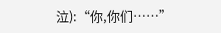泣):“你,你们……”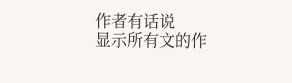作者有话说
显示所有文的作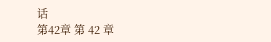话
第42章 第 42 章